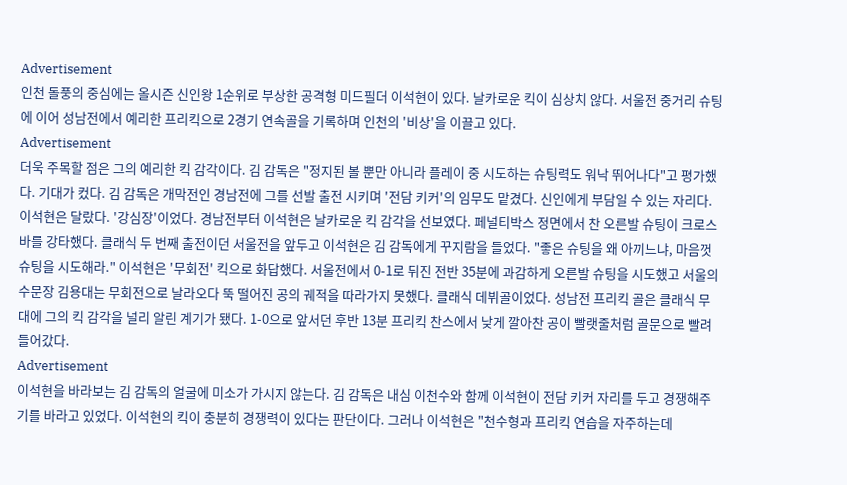Advertisement
인천 돌풍의 중심에는 올시즌 신인왕 1순위로 부상한 공격형 미드필더 이석현이 있다. 날카로운 킥이 심상치 않다. 서울전 중거리 슈팅에 이어 성남전에서 예리한 프리킥으로 2경기 연속골을 기록하며 인천의 '비상'을 이끌고 있다.
Advertisement
더욱 주목할 점은 그의 예리한 킥 감각이다. 김 감독은 "정지된 볼 뿐만 아니라 플레이 중 시도하는 슈팅력도 워낙 뛰어나다"고 평가했다. 기대가 컸다. 김 감독은 개막전인 경남전에 그를 선발 출전 시키며 '전담 키커'의 임무도 맡겼다. 신인에게 부담일 수 있는 자리다. 이석현은 달랐다. '강심장'이었다. 경남전부터 이석현은 날카로운 킥 감각을 선보였다. 페널티박스 정면에서 찬 오른발 슈팅이 크로스바를 강타했다. 클래식 두 번째 출전이던 서울전을 앞두고 이석현은 김 감독에게 꾸지람을 들었다. "좋은 슈팅을 왜 아끼느냐, 마음껏 슈팅을 시도해라." 이석현은 '무회전' 킥으로 화답했다. 서울전에서 0-1로 뒤진 전반 35분에 과감하게 오른발 슈팅을 시도했고 서울의 수문장 김용대는 무회전으로 날라오다 뚝 떨어진 공의 궤적을 따라가지 못했다. 클래식 데뷔골이었다. 성남전 프리킥 골은 클래식 무대에 그의 킥 감각을 널리 알린 계기가 됐다. 1-0으로 앞서던 후반 13분 프리킥 찬스에서 낮게 깔아찬 공이 빨랫줄처럼 골문으로 빨려 들어갔다.
Advertisement
이석현을 바라보는 김 감독의 얼굴에 미소가 가시지 않는다. 김 감독은 내심 이천수와 함께 이석현이 전담 키커 자리를 두고 경쟁해주기를 바라고 있었다. 이석현의 킥이 충분히 경쟁력이 있다는 판단이다. 그러나 이석현은 "천수형과 프리킥 연습을 자주하는데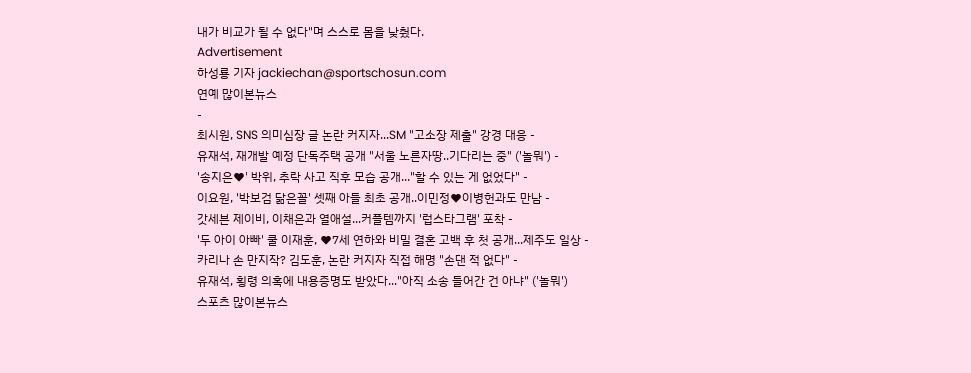내가 비교가 될 수 없다"며 스스로 몸을 낮췄다.
Advertisement
하성룡 기자 jackiechan@sportschosun.com
연예 많이본뉴스
-
최시원, SNS 의미심장 글 논란 커지자...SM "고소장 제출" 강경 대응 -
유재석, 재개발 예정 단독주택 공개 "서울 노른자땅..기다리는 중" ('놀뭐') -
'송지은♥' 박위, 추락 사고 직후 모습 공개..."할 수 있는 게 없었다" -
이요원, '박보검 닮은꼴' 셋째 아들 최초 공개..이민정♥이병헌과도 만남 -
갓세븐 제이비, 이채은과 열애설...커플템까지 '럽스타그램' 포착 -
'두 아이 아빠' 쿨 이재훈, ♥7세 연하와 비밀 결혼 고백 후 첫 공개...제주도 일상 -
카리나 손 만지작? 김도훈, 논란 커지자 직접 해명 "손댄 적 없다" -
유재석, 횡령 의혹에 내용증명도 받았다..."아직 소송 들어간 건 아냐" ('놀뭐')
스포츠 많이본뉴스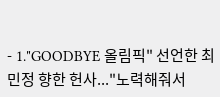- 1."GOODBYE 올림픽" 선언한 최민정 향한 헌사..."노력해줘서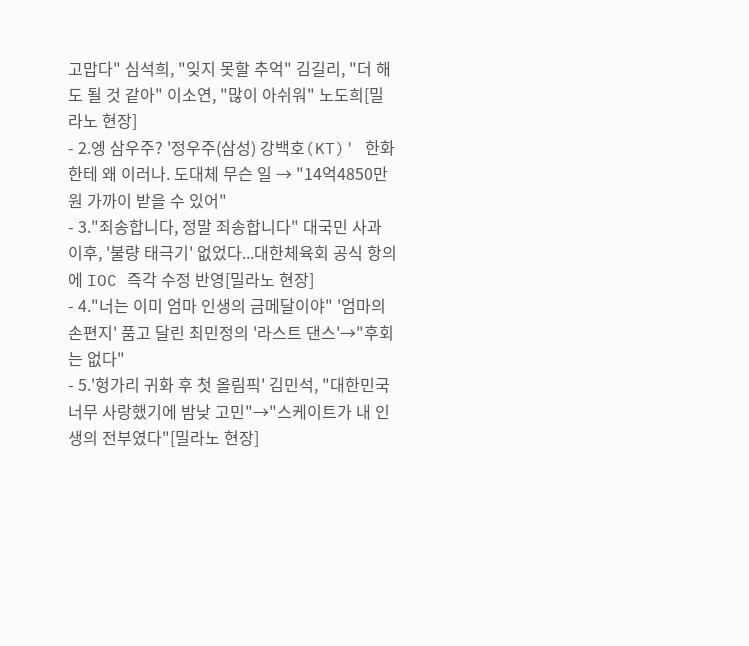고맙다" 심석희, "잊지 못할 추억" 김길리, "더 해도 될 것 같아" 이소연, "많이 아쉬워" 노도희[밀라노 현장]
- 2.엥 삼우주? '정우주(삼성) 강백호(KT)' 한화한테 왜 이러나. 도대체 무슨 일 → "14억4850만원 가까이 받을 수 있어"
- 3."죄송합니다, 정말 죄송합니다" 대국민 사과 이후, '불량 태극기' 없었다...대한체육회 공식 항의에 IOC 즉각 수정 반영[밀라노 현장]
- 4."너는 이미 엄마 인생의 금메달이야" '엄마의 손편지' 품고 달린 최민정의 '라스트 댄스'→"후회는 없다"
- 5.'헝가리 귀화 후 첫 올림픽' 김민석, "대한민국 너무 사랑했기에 밤낮 고민"→"스케이트가 내 인생의 전부였다"[밀라노 현장]